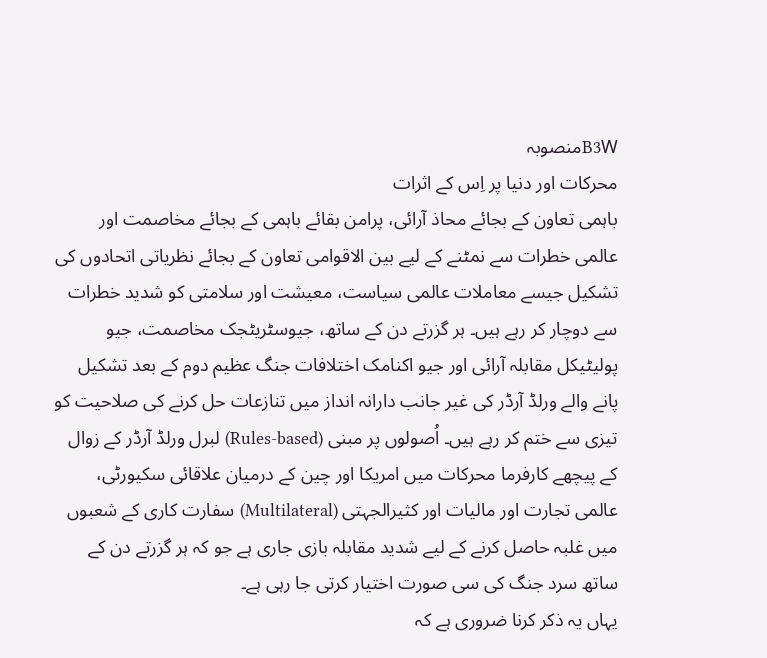B3Wمنصوبہ
محرکات اور دنیا پر اِس کے اثرات
باہمی تعاون کے بجائے محاذ آرائی، پرامن بقائے باہمی کے بجائے مخاصمت اور عالمی خطرات سے نمٹنے کے لیے بین الاقوامی تعاون کے بجائے نظریاتی اتحادوں کی تشکیل جیسے معاملات عالمی سیاست، معیشت اور سلامتی کو شدید خطرات سے دوچار کر رہے ہیں۔ ہر گزرتے دن کے ساتھ، جیوسٹریٹجک مخاصمت، جیو پولیٹیکل مقابلہ آرائی اور جیو اکنامک اختلافات جنگ عظیم دوم کے بعد تشکیل پانے والے ورلڈ آرڈر کی غیر جانب دارانہ انداز میں تنازعات حل کرنے کی صلاحیت کو تیزی سے ختم کر رہے ہیں۔ اُصولوں پر مبنی (Rules-based) لبرل ورلڈ آرڈر کے زوال کے پیچھے کارفرما محرکات میں امریکا اور چین کے درمیان علاقائی سکیورٹی، عالمی تجارت اور مالیات اور کثیرالجہتی (Multilateral) سفارت کاری کے شعبوں میں غلبہ حاصل کرنے کے لیے شدید مقابلہ بازی جاری ہے جو کہ ہر گزرتے دن کے ساتھ سرد جنگ کی سی صورت اختیار کرتی جا رہی ہے۔
یہاں یہ ذکر کرنا ضروری ہے کہ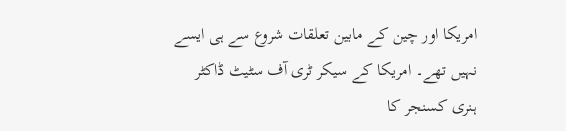امریکا اور چین کے مابین تعلقات شروع سے ہی ایسے نہیں تھے۔ امریکا کے سیکر ٹری آف سٹیٹ ڈاکٹر ہنری کسنجر کا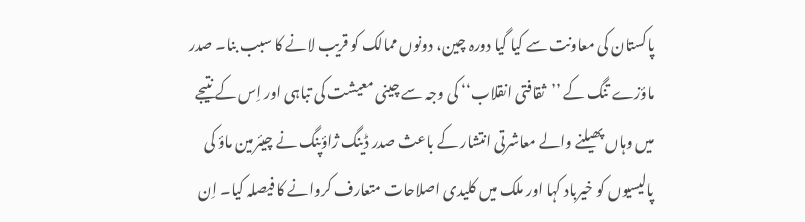پاکستان کی معاونت سے کیا گیا دورہ چین، دونوں ممالک کو قریب لانے کا سبب بنا۔ صدر ماؤزے تنگ کے ’’ثقافتی انقلاب‘‘ کی وجہ سے چینی معیشت کی تباہی اور اِس کے نتیجے میں وہاں پھیلنے والے معاشرتی انتشار کے باعث صدر ڈینگ ژاؤپنگ نے چیئرمین ماؤ کی پالیسیوں کو خیرباد کہا اور ملک میں کلیدی اصلاحات متعارف کروانے کا فیصلہ کیا۔ اِن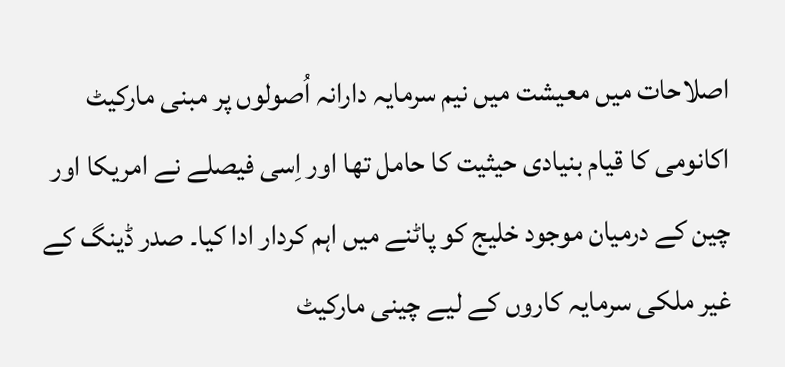اصلاحات میں معیشت میں نیم سرمایہ دارانہ اُصولوں پر مبنی مارکیٹ اکانومی کا قیام بنیادی حیثیت کا حامل تھا اور اِسی فیصلے نے امریکا اور چین کے درمیان موجود خلیج کو پاٹنے میں اہم کردار ادا کیا۔ صدر ڈینگ کے غیر ملکی سرمایہ کاروں کے لیے چینی مارکیٹ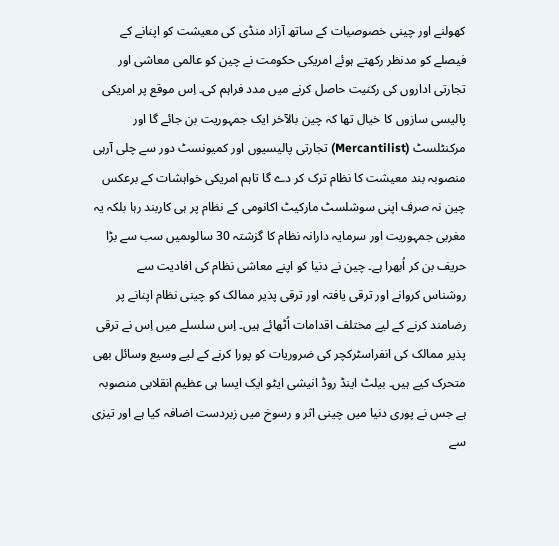کھولنے اور چینی خصوصیات کے ساتھ آزاد منڈی کی معیشت کو اپنانے کے فیصلے کو مدنظر رکھتے ہوئے امریکی حکومت نے چین کو عالمی معاشی اور تجارتی اداروں کی رکنیت حاصل کرنے میں مدد فراہم کی۔ اِس موقع پر امریکی پالیسی سازوں کا خیال تھا کہ چین بالآخر ایک جمہوریت بن جائے گا اور مرکنٹلسٹ (Mercantilist) تجارتی پالیسیوں اور کمیونسٹ دور سے چلی آرہی منصوبہ بند معیشت کا نظام ترک کر دے گا تاہم امریکی خواہشات کے برعکس چین نہ صرف اپنی سوشلسٹ مارکیٹ اکانومی کے نظام پر ہی کاربند رہا بلکہ یہ مغربی جمہوریت اور سرمایہ دارانہ نظام کا گزشتہ 30 سالوںمیں سب سے بڑا حریف بن کر اُبھرا ہے۔ چین نے دنیا کو اپنے معاشی نظام کی افادیت سے روشناس کروانے اور ترقی یافتہ اور ترقی پذیر ممالک کو چینی نظام اپنانے پر رضامند کرنے کے لیے مختلف اقدامات اُٹھائے ہیں۔ اِس سلسلے میں اِس نے ترقی پذیر ممالک کی انفراسٹرکچر کی ضروریات کو پورا کرنے کے لیے وسیع وسائل بھی متحرک کیے ہیں۔ بیلٹ اینڈ روڈ انیشی ایٹو ایک ایسا ہی عظیم انقلابی منصوبہ ہے جس نے پوری دنیا میں چینی اثر و رسوخ میں زبردست اضافہ کیا ہے اور تیزی سے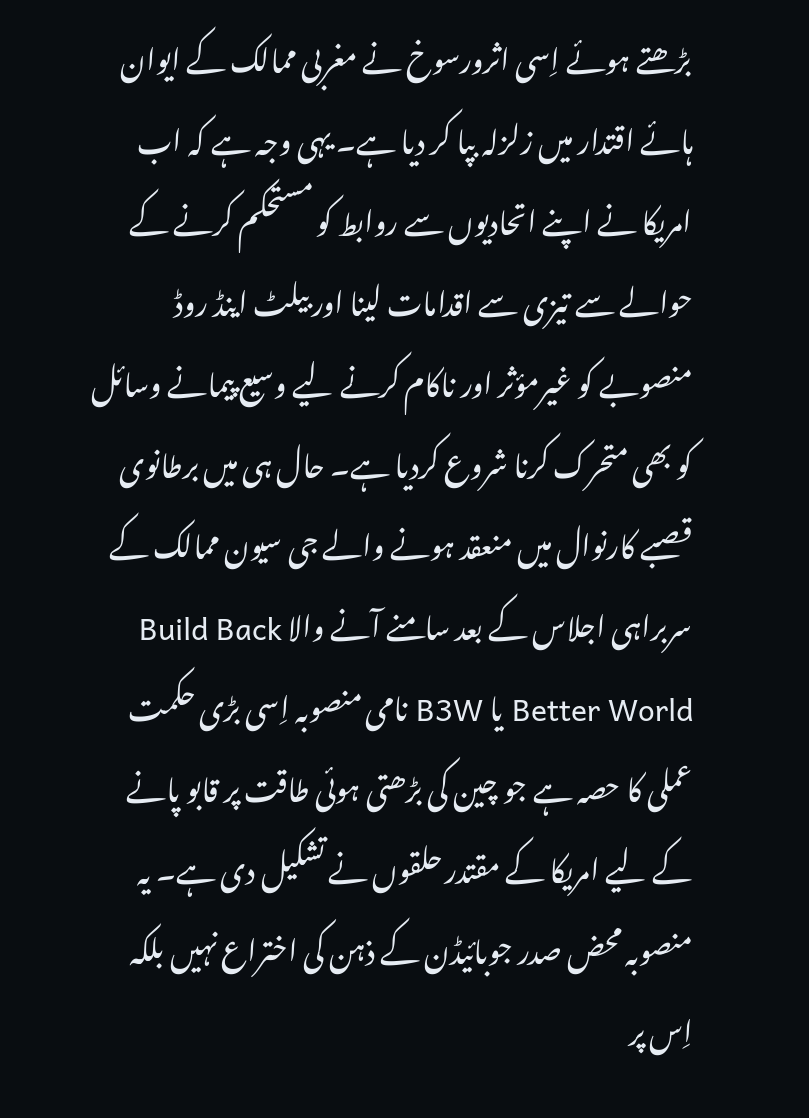بڑھتے ہوئے اِسی اثرورسوخ نے مغربی ممالک کے ایوان ہائے اقتدار میں زلزلہ بپا کر دیا ہے۔ یہی وجہ ہے کہ اب امریکا نے اپنے اتحادیوں سے روابط کو مستحکم کرنے کے حوالے سے تیزی سے اقدامات لینا اور بیلٹ اینڈ روڈ منصوبے کو غیرمؤثر اور ناکام کرنے لیے وسیع پیمانے وسائل کو بھی متحرک کرنا شروع کردیا ہے۔ حال ہی میں برطانوی قصبے کارنوال میں منعقد ہونے والے جی سیون ممالک کے سربراہی اجلاس کے بعد سامنے آنے والا Build Back Better World یا B3W نامی منصوبہ اِسی بڑی حکمت عملی کا حصہ ہے جو چین کی بڑھتی ہوئی طاقت پر قابو پانے کے لیے امریکا کے مقتدر حلقوں نے تشکیل دی ہے۔ یہ منصوبہ محض صدر جوبائیڈن کے ذہن کی اختراع نہیں بلکہ اِس پر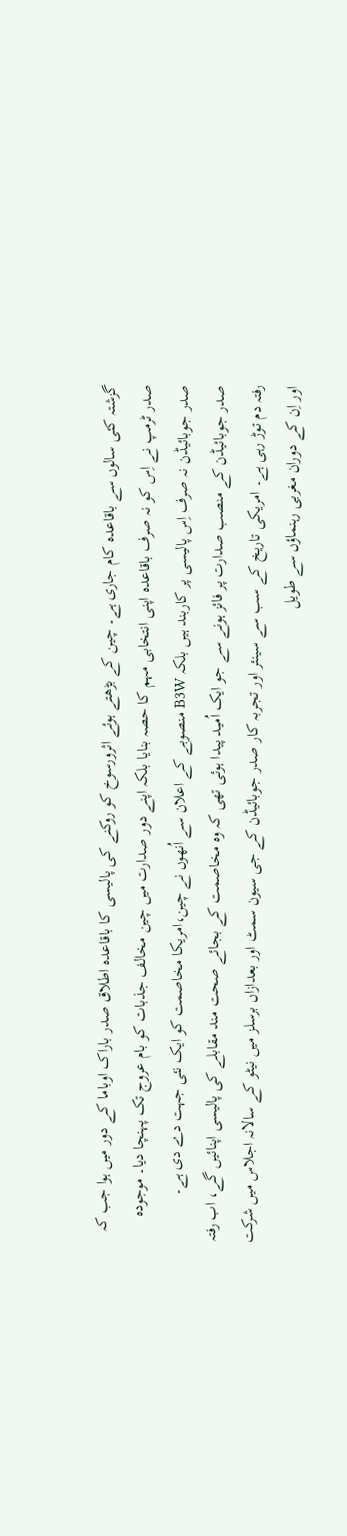گزشتہ کئی سالوں سے باقاعدہ کام جاری ہے۔ چین کے بڑھتے ہوئے اثرورسوخ کو روکنے کی پالیسی کا باقاعدہ اطلاق صدر باراک اوباما کے دور میں ہوا جب کہ صدر ٹرمپ نے اِس کو نہ صرف باقاعدہ اپنی انتخابی مہم کا حصہ بنایا بلکہ اپنے دور صدارت میں چین مخالف جذبات کو بام عروج تک پہنچا دیا۔ موجودہ صدر جوبائیڈن نہ صرف اِس پالیسی پر کاربند ہیں بلکہ B3W منصوبے کے اعلان سے اُنھوں نے چین،امریکا مخاصمت کو ایک نئی جہت دے دی ہے۔
صدر جوبائیڈن کے منصب صدارت پر فائز ہونے سے جو ایک اُمید پیدا ہوئی تھی کہ وہ مخاصمت کے بجائے صحت مند مقابلے کی پالیسی اپنائیں گے، اب رفتہ رفتہ دم توڑ رہی ہے۔ امریکی تاریخ کے سب سے سینئر اور تجربہ کار صدر جوبائیڈن کے جی سیون سمٹ اور بعدازاں برسلز میں نیٹو کے سالانہ اجلاس میں شرکت اور اِن کے دوران مغربی رہنماؤں سے طویل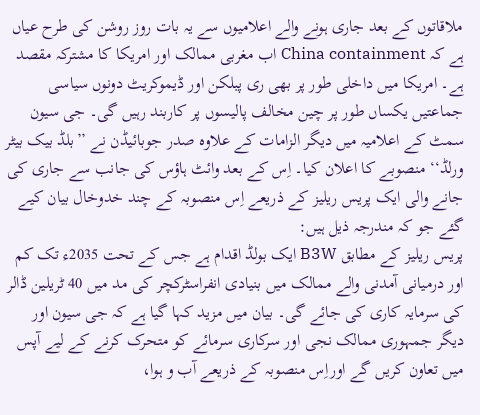ملاقاتوں کے بعد جاری ہونے والے اعلامیوں سے یہ بات روز روشن کی طرح عیاں ہے کہ China containment اب مغربی ممالک اور امریکا کا مشترکہ مقصد ہے۔ امریکا میں داخلی طور پر بھی ری پبلکن اور ڈیموکریٹ دونوں سیاسی جماعتیں یکساں طور پر چین مخالف پالیسوں پر کاربند رہیں گی۔ جی سیون سمٹ کے اعلامیہ میں دیگر الزامات کے علاوہ صدر جوبائیڈن نے ’’بلڈ بیک بیٹر ورلڈ‘‘ منصوبے کا اعلان کیا۔ اِس کے بعد وائٹ ہاؤس کی جانب سے جاری کی جانے والی ایک پریس ریلیز کے ذریعے اِس منصوبہ کے چند خدوخال بیان کیے گئے جو کہ مندرجہ ذیل ہیں:
پریس ریلیز کے مطابق B3W ایک بولڈ اقدام ہے جس کے تحت 2035ء تک کم اور درمیانی آمدنی والے ممالک میں بنیادی انفراسٹرکچر کی مد میں 40 ٹریلین ڈالر کی سرمایہ کاری کی جائے گی۔ بیان میں مزید کہا گیا ہے کہ جی سیون اور دیگر جمہوری ممالک نجی اور سرکاری سرمائے کو متحرک کرنے کے لیے آپس میں تعاون کریں گے اوراِس منصوبہ کے ذریعے آب و ہوا،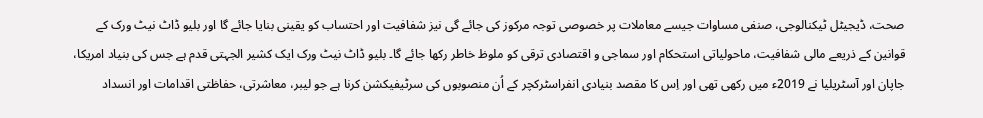صحت، ڈیجیٹل ٹیکنالوجی، صنفی مساوات جیسے معاملات پر خصوصی توجہ مرکوز کی جائے گی نیز شفافیت اور احتساب کو یقینی بنایا جائے گا اور بلیو ڈاٹ نیٹ ورک کے قوانین کے ذریعے مالی شفافیت، ماحولیاتی استحکام اور سماجی و اقتصادی ترقی کو ملوظ خاطر رکھا جائے گا۔ بلیو ڈاٹ نیٹ ورک ایک کشیر الجہتی قدم ہے جس کی بنیاد امریکا، جاپان اور آسٹریلیا نے 2019ء میں رکھی تھی اور اِس کا مقصد بنیادی انفراسٹرکچر کے اُن منصوبوں کی سرٹیفیکشن کرنا ہے جو لیبر، معاشرتی، حفاظتی اقدامات اور انسداد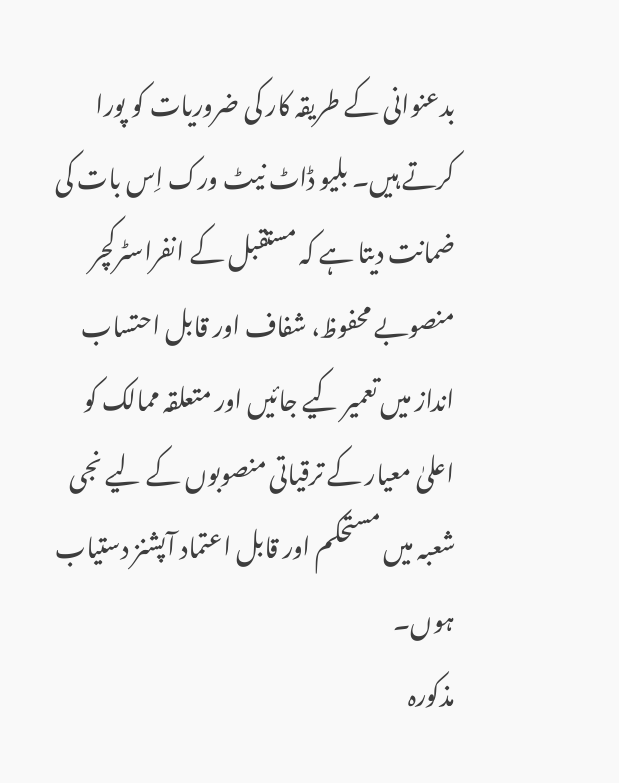بدعنوانی کے طریقہ کار کی ضروریات کو پورا کرتے ہیں۔ بلیو ڈاٹ نیٹ ورک اِس بات کی ضمانت دیتا ہے کہ مستقبل کے انفراسٹرکچر منصوبے محفوظ، شفاف اور قابل احتساب انداز میں تعمیر کیے جائیں اور متعلقہ ممالک کو اعلیٰ معیار کے ترقیاتی منصوبوں کے لیے نجی شعبہ میں مستحکم اور قابل اعتماد آپشنز دستیاب ہوں۔
مذکورہ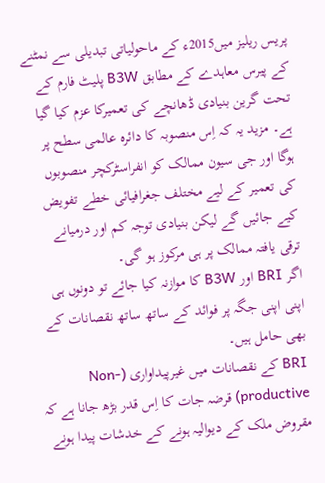پریس ریلیز میں2015ء کے ماحولیاتی تبدیلی سے نمٹنے کے پیرس معاہدے کے مطابق B3W پلیٹ فارم کے تحت گرین بنیادی ڈھانچے کی تعمیرکا عزم کیا گیا ہے۔ مزید یہ کہ اِس منصوبہ کا دائرہ عالمی سطح پر ہوگا اور جی سیون ممالک کو انفراسٹرکچر منصوبوں کی تعمیر کے لیے مختلف جغرافیائی خطے تفویض کیے جائیں گے لیکن بنیادی توجہ کم اور درمیانے ترقی یافتہ ممالک پر ہی مرکوز ہو گی۔
اگر BRI اور B3W کا موازنہ کیا جائے تو دونوں ہی اپنی اپنی جگہ پر فوائد کے ساتھ ساتھ نقصانات کے بھی حامل ہیں۔
BRI کے نقصانات میں غیرپیداواری (Non-productive) قرضہ جات کا اِس قدر بڑھ جانا ہے کہ مقروض ملک کے دیوالیہ ہونے کے خدشات پیدا ہونے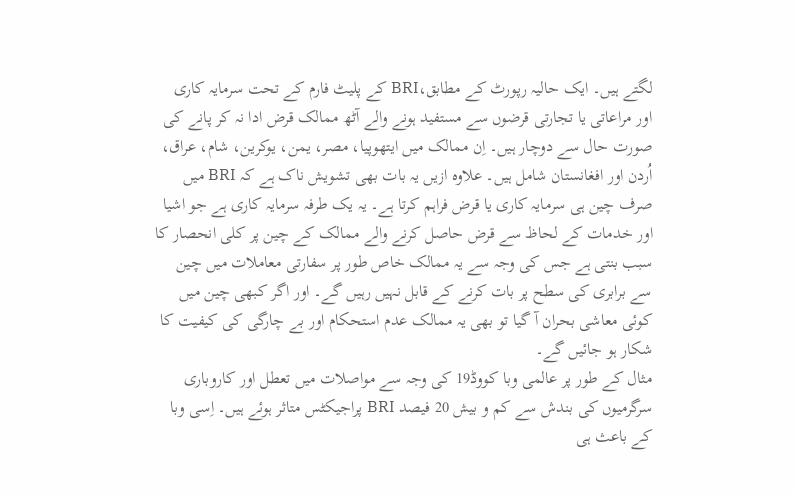لگتے ہیں۔ ایک حالیہ رپورٹ کے مطابق،BRI کے پلیٹ فارم کے تحت سرمایہ کاری اور مراعاتی یا تجارتی قرضوں سے مستفید ہونے والے آٹھ ممالک قرض ادا نہ کر پانے کی صورت حال سے دوچار ہیں۔ اِن ممالک میں ایتھوپیا، مصر، یمن، یوکرین، شام، عراق، اُردن اور افغانستان شامل ہیں۔ علاوہ ازیں یہ بات بھی تشویش ناک ہے کہ BRI میں صرف چین ہی سرمایہ کاری یا قرض فراہم کرتا ہے۔ یہ یک طرفہ سرمایہ کاری ہے جو اشیا اور خدمات کے لحاظ سے قرض حاصل کرنے والے ممالک کے چین پر کلی انحصار کا سبب بنتی ہے جس کی وجہ سے یہ ممالک خاص طور پر سفارتی معاملات میں چین سے برابری کی سطح پر بات کرنے کے قابل نہیں رہیں گے۔ اور اگر کبھی چین میں کوئی معاشی بحران آ گیا تو بھی یہ ممالک عدم استحکام اور بے چارگی کی کیفیت کا شکار ہو جائیں گے۔
مثال کے طور پر عالمی وبا کووڈ19 کی وجہ سے مواصلات میں تعطل اور کاروباری سرگرمیوں کی بندش سے کم و بیش 20 فیصد BRI پراجیکٹس متاثر ہوئے ہیں۔ اِسی وبا کے باعث ہی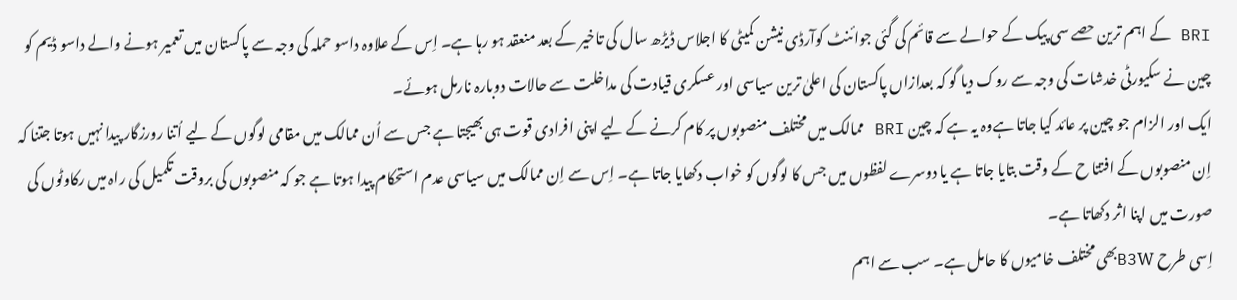BRI کے اہم ترین حصے سی پیک کے حوالے سے قائم کی گئی جوائنٹ کوآرڈی نیشن کمیٹی کا اجلاس ڈیڑھ سال کی تاخیر کے بعد منعقد ہو رہا ہے۔ اِس کے علاوہ داسو حملہ کی وجہ سے پاکستان میں تعمیر ہونے والے داسو ڈیم کو چین نے سکیورٹی خدشات کی وجہ سے روک دیا گو کہ بعدازاں پاکستان کی اعلیٰ ترین سیاسی اور عسکری قیادت کی مداخلت سے حالات دوبارہ نارمل ہوئے۔
ایک اور الزام جو چین پر عائد کیا جاتا ہےوہ یہ ہے کہ چین BRI ممالک میں مختلف منصوبوں پر کام کرنے کے لیے اپنی افرادی قوت ہی بھیجتا ہے جس سے اُن ممالک میں مقامی لوگوں کے لیے اُتنا رورزگار پیدا نہیں ہوتا جتنا کہ اِن منصوبوں کے افتتا ح کے وقت بتایا جاتا ہے یا دوسرے لفظوں میں جس کا لوگوں کو خواب دکھایا جاتا ہے۔ اِس سے اِن ممالک میں سیاسی عدم استحکام پیدا ہوتا ہے جو کہ منصوبوں کی بروقت تکمیل کی راہ میں رکاوٹوں کی صورت میں اپنا اثر دکھاتا ہے۔
اِسی طرح B3Wبھی مختلف خامیوں کا حامل ہے۔ سب سے اہم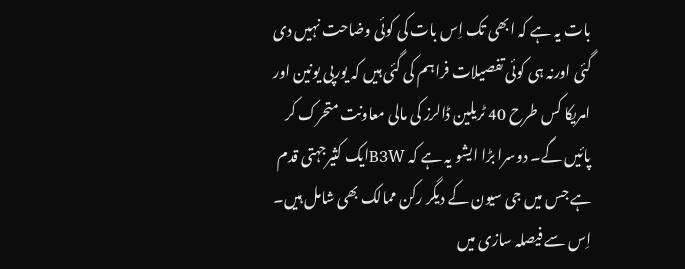بات یہ ہے کہ ابھی تک اِس بات کی کوئی وضاحت نہیں دی گئی اورنہ ہی کوئی تفصیلات فراہم کی گئی ہیں کہ یورپی یونین اور امریکا کس طرح 40 ٹریلین ڈالرز کی مالی معاونت متحرک کر پائیں گے۔ دوسرا بڑا ایشو یہ ہے کہ B3Wایک کثیرجہتی قدم ہے جس میں جی سیون کے دیگر رکن ممالک بھی شامل ہیں۔ اِس سے فیصلہ سازی میں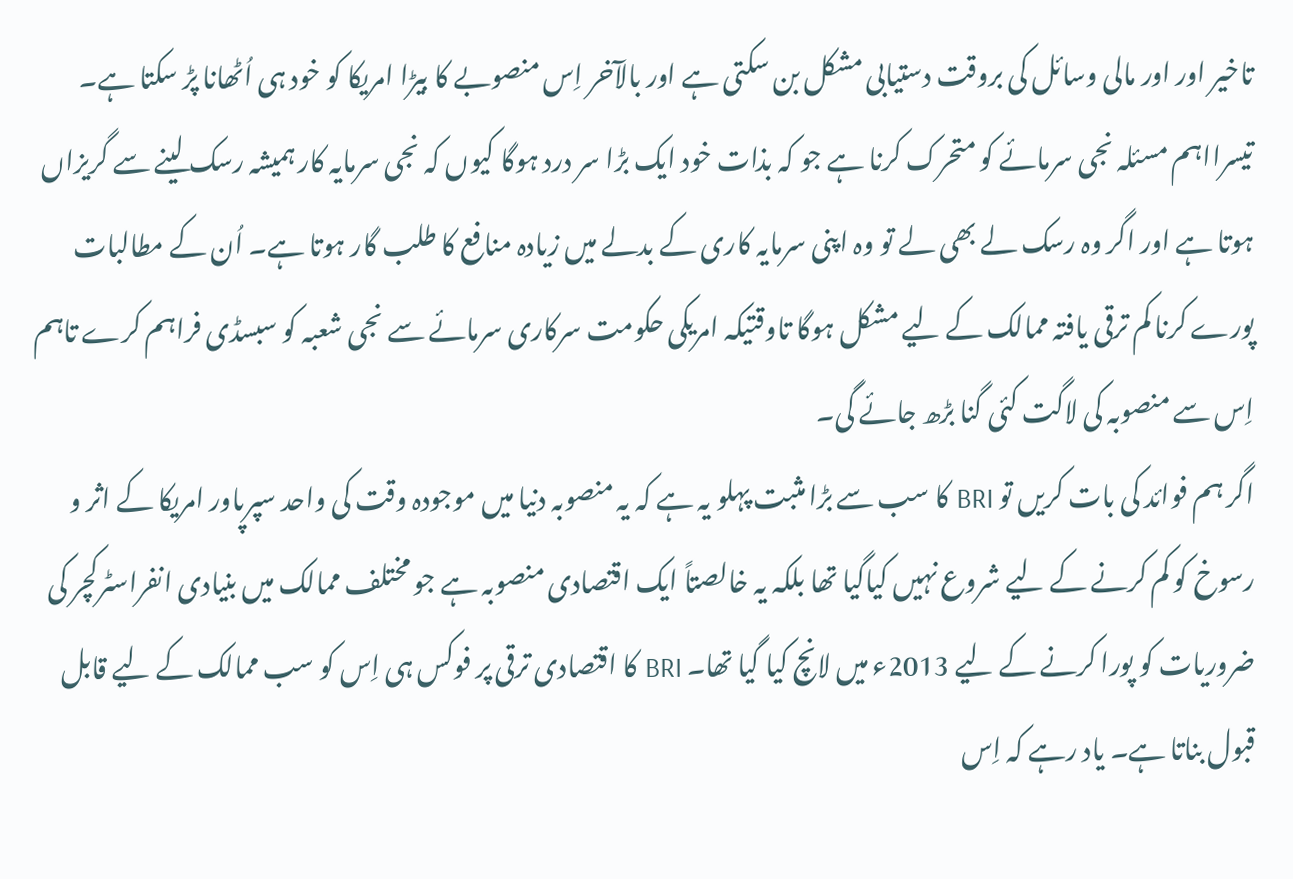تاخیر اور اور مالی وسائل کی بروقت دستیابی مشکل بن سکتی ہے اور بالآخر اِس منصوبے کا بیڑا امریکا کو خود ہی اُٹھانا پڑ سکتا ہے۔ تیسرااہم مسئلہ نجی سرمائے کو متحرک کرنا ہے جو کہ بذات خود ایک بڑا سر درد ہوگا کیوں کہ نجی سرمایہ کار ہمیشہ رسک لینے سے گریزاں ہوتا ہے اور اگر وہ رسک لے بھی لے تو وہ اپنی سرمایہ کاری کے بدلے میں زیادہ منافع کا طلب گار ہوتا ہے۔ اُن کے مطالبات پورے کرنا کم ترقی یافتہ ممالک کے لیے مشکل ہوگا تاوقتیکہ امریکی حکومت سرکاری سرمائے سے نجی شعبہ کو سبسڈی فراہم کرے تاہم اِس سے منصوبہ کی لاگت کئی گنا بڑھ جائے گی۔
اگر ہم فوائد کی بات کریں تو BRI کا سب سے بڑا مثبت پہلو یہ ہے کہ یہ منصوبہ دنیا میں موجودہ وقت کی واحد سپرپاور امریکا کے اثر و رسوخ کو کم کرنے کے لیے شروع نہیں کیاگیا تھا بلکہ یہ خالصتاً ایک اقتصادی منصوبہ ہے جو مختلف ممالک میں بنیادی انفراسٹرکچر کی ضروریات کو پورا کرنے کے لیے 2013ء میں لانچ کیا گیا تھا۔ BRI کا اقتصادی ترقی پر فوکس ہی اِس کو سب ممالک کے لیے قابل قبول بناتا ہے۔ یاد رہے کہ اِس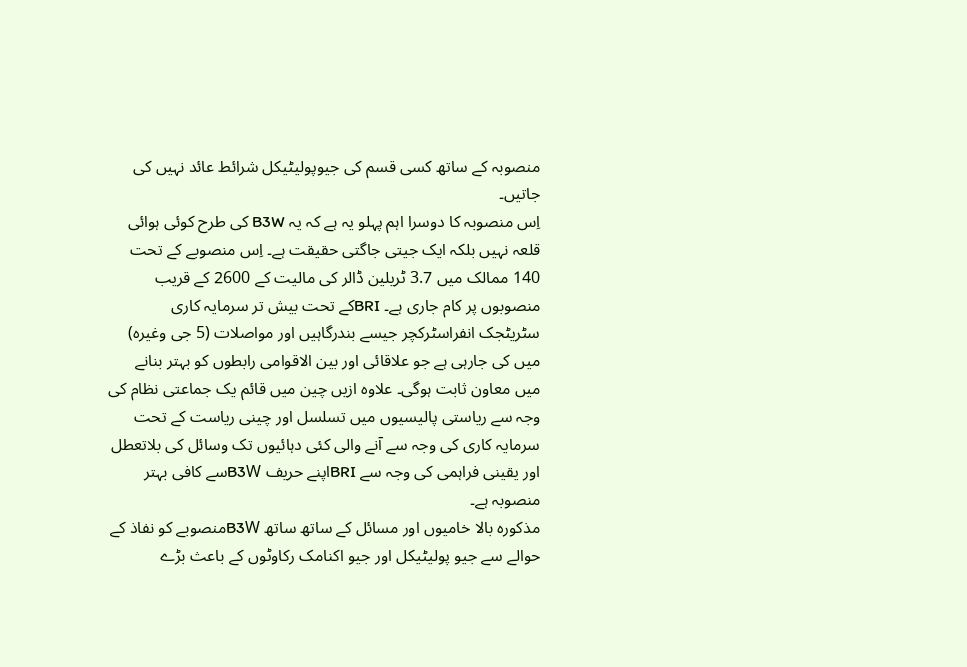منصوبہ کے ساتھ کسی قسم کی جیوپولیٹیکل شرائط عائد نہیں کی جاتیں۔
اِس منصوبہ کا دوسرا اہم پہلو یہ ہے کہ یہ B3W کی طرح کوئی ہوائی قلعہ نہیں بلکہ ایک جیتی جاگتی حقیقت ہے۔ اِس منصوبے کے تحت 140 ممالک میں 3.7 ٹریلین ڈالر کی مالیت کے 2600 کے قریب منصوبوں پر کام جاری ہے۔ BRIکے تحت بیش تر سرمایہ کاری سٹریٹجک انفراسٹرکچر جیسے بندرگاہیں اور مواصلات (5 جی وغیرہ) میں کی جارہی ہے جو علاقائی اور بین الاقوامی رابطوں کو بہتر بنانے میں معاون ثابت ہوگی۔ علاوہ ازیں چین میں قائم یک جماعتی نظام کی وجہ سے ریاستی پالیسیوں میں تسلسل اور چینی ریاست کے تحت سرمایہ کاری کی وجہ سے آنے والی کئی دہائیوں تک وسائل کی بلاتعطل اور یقینی فراہمی کی وجہ سے BRIاپنے حریف B3Wسے کافی بہتر منصوبہ ہے۔
مذکورہ بالا خامیوں اور مسائل کے ساتھ ساتھ B3Wمنصوبے کو نفاذ کے حوالے سے جیو پولیٹیکل اور جیو اکنامک رکاوٹوں کے باعث بڑے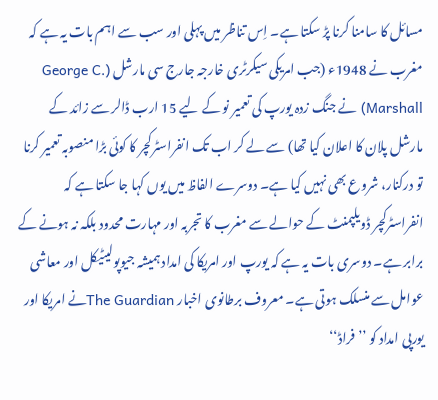مسائل کا سامنا کرنا پڑ سکتا ہے۔ اِس تناظر میں پہلی اور سب سے اہم بات یہ ہے کہ مغرب نے 1948ء (جب امریکی سیکرٹری خارجہ جارج سی مارشل (George C. Marshall) نے جنگ زدہ یورپ کی تعمیر نو کے لیے 15 ارب ڈالر سے زائد کے مارشل پلان کا اعلان کیا تھا) سے لے کر اب تک انفراسٹرکچر کا کوئی بڑا منصوبہ تعمیر کرنا تو درکنار، شروع بھی نہیں کیا ہے۔ دوسرے الفاظ میں یوں کہا جا سکتا ہے کہ انفراسٹرکچر ڈویلپمنٹ کے حوالے سے مغرب کا تجربہ اور مہارت محدود بلکہ نہ ہونے کے برابر ہے۔ دوسری بات یہ ہے کہ یورپ اور امریکا کی امداد ہمیشہ جیوپولیٹیکل اور معاشی عوامل سے منسلک ہوتی ہے۔ معروف برطانوی اخبار The Guardianنے امریکا اور یورپی امداد کو ’’فراڈ‘‘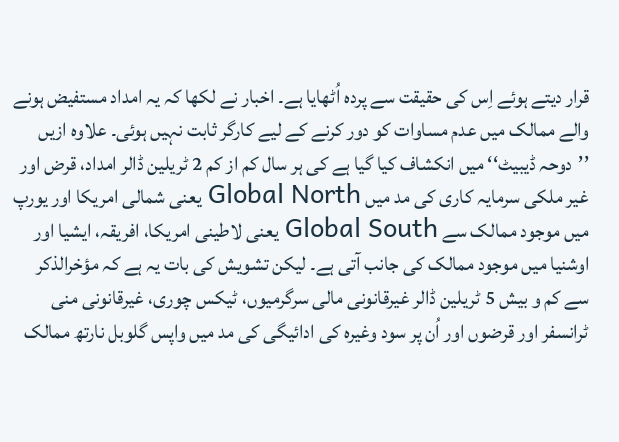قرار دیتے ہوئے اِس کی حقیقت سے پردہ اُٹھایا ہے۔ اخبار نے لکھا کہ یہ امداد مستفیض ہونے والے ممالک میں عدم مساوات کو دور کرنے کے لیے کارگر ثابت نہیں ہوئی۔ علاوہ ازیں ’’دوحہ ڈیبیٹ‘‘ میں انکشاف کیا گیا ہے کی ہر سال کم از کم 2 ٹریلین ڈالر امداد، قرض اور غیر ملکی سرمایہ کاری کی مد میں Global North یعنی شمالی امریکا اور یورپ میں موجود ممالک سے Global South یعنی لاطینی امریکا، افریقہ، ایشیا اور اوشنیا میں موجود ممالک کی جانب آتی ہے۔ لیکن تشویش کی بات یہ ہے کہ مؤخرالذکر سے کم و بیش 5 ٹریلین ڈالر غیرقانونی مالی سرگرمیوں، ٹیکس چوری، غیرقانونی منی ٹرانسفر اور قرضوں اور اُن پر سود وغیرہ کی ادائیگی کی مد میں واپس گلوبل نارتھ ممالک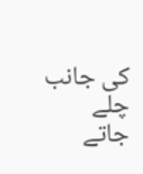کی جانب چلے جاتے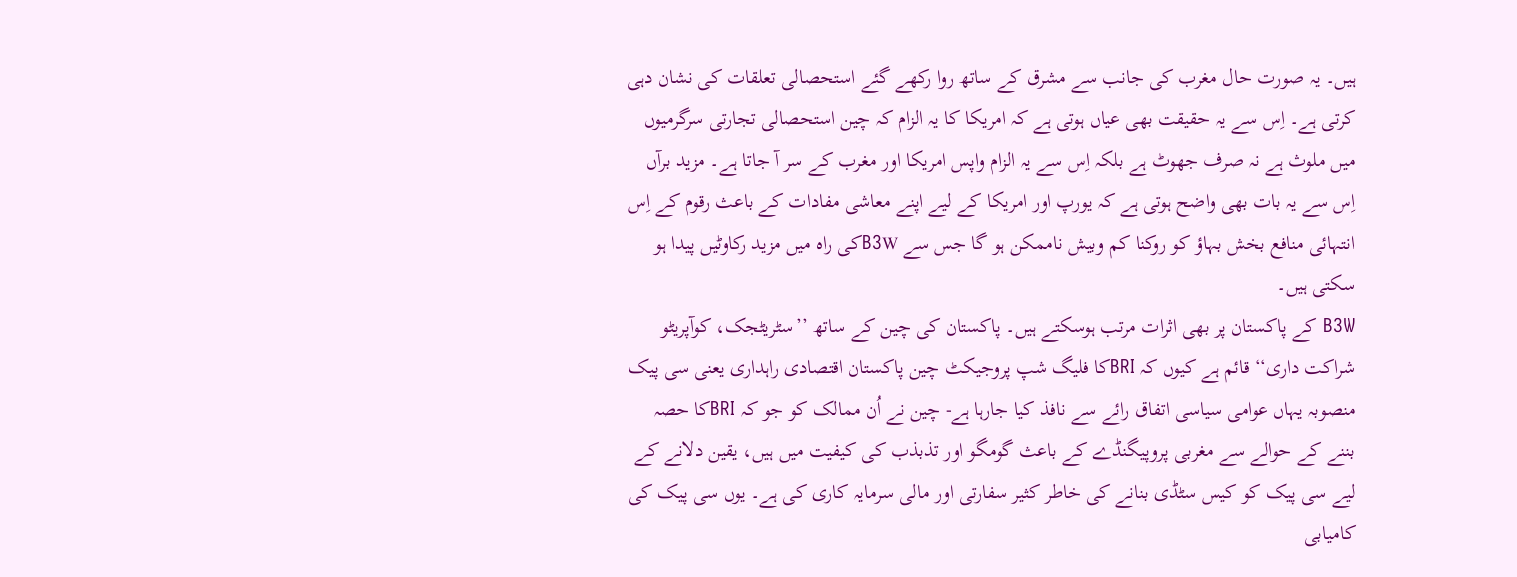ہیں۔ یہ صورت حال مغرب کی جانب سے مشرق کے ساتھ روا رکھے گئے استحصالی تعلقات کی نشان دہی کرتی ہے۔ اِس سے یہ حقیقت بھی عیاں ہوتی ہے کہ امریکا کا یہ الزام کہ چین استحصالی تجارتی سرگرمیوں میں ملوث ہے نہ صرف جھوٹ ہے بلکہ اِس سے یہ الزام واپس امریکا اور مغرب کے سر آ جاتا ہے۔ مزید برآں اِس سے یہ بات بھی واضح ہوتی ہے کہ یورپ اور امریکا کے لیے اپنے معاشی مفادات کے باعث رقوم کے اِس انتہائی منافع بخش بہاؤ کو روکنا کم وبیش ناممکن ہو گا جس سے B3Wکی راہ میں مزید رکاوٹیں پیدا ہو سکتی ہیں۔
B3W کے پاکستان پر بھی اثرات مرتب ہوسکتے ہیں۔ پاکستان کی چین کے ساتھ ’’سٹریٹجک، کوآپریٹو شراکت داری‘‘ قائم ہے کیوں کہ BRIکا فلیگ شپ پروجیکٹ چین پاکستان اقتصادی راہداری یعنی سی پیک منصوبہ یہاں عوامی سیاسی اتفاق رائے سے نافذ کیا جارہا ہے- چین نے اُن ممالک کو جو کہ BRIکا حصہ بننے کے حوالے سے مغربی پروپیگنڈے کے باعث گومگو اور تذبذب کی کیفیت میں ہیں، یقین دلانے کے لیے سی پیک کو کیس سٹڈی بنانے کی خاطر کثیر سفارتی اور مالی سرمایہ کاری کی ہے۔ یوں سی پیک کی کامیابی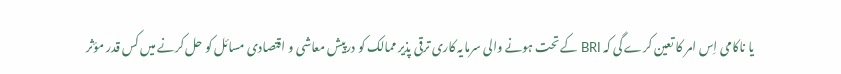یا ناکامی اِس امر کا تعین کرے گی کہ BRI کے تحت ہونے والی سرمایہ کاری ترقی پذیر ممالک کو درپیش معاشی و اقتصادی مسائل کو حل کرنے میں کس قدر مؤثر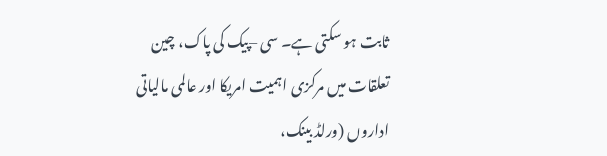ثابت ہو سکتی ہے۔ سی –پیک کی پاک، چین تعلقات میں مرکزی اہمیت امریکا اور عالمی مالیاتی اداروں (ورلڈ بینک،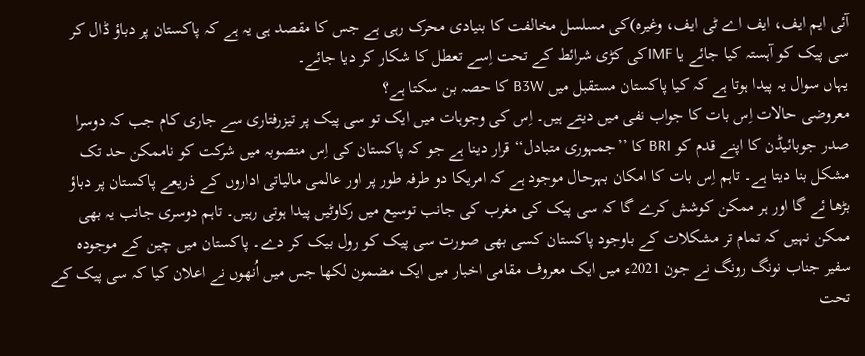آئی ایم ایف، ایف اے ٹی ایف، وغیرہ)کی مسلسل مخالفت کا بنیادی محرک رہی ہے جس کا مقصد ہی یہ ہے کہ پاکستان پر دباؤ ڈال کر سی پیک کو آہستہ کیا جائے یا IMFکی کڑی شرائط کے تحت اِسے تعطل کا شکار کر دیا جائے۔
یہاں سوال یہ پیدا ہوتا ہے کہ کیا پاکستان مستقبل میں B3W کا حصہ بن سکتا ہے؟
معروضی حالات اِس بات کا جواب نفی میں دیتے ہیں۔ اِس کی وجوہات میں ایک تو سی پیک پر تیزرفتاری سے جاری کام جب کہ دوسرا صدر جوبائیڈن کا اپنے قدم کو BRI کا ’’جمہوری متبادل‘‘ قرار دینا ہے جو کہ پاکستان کی اِس منصوبہ میں شرکت کو ناممکن حد تک مشکل بنا دیتا ہے۔ تاہم اِس بات کا امکان بہرحال موجود ہے کہ امریکا دو طرفہ طور پر اور عالمی مالیاتی اداروں کے ذریعے پاکستان پر دباؤ بڑھا ئے گا اور ہر ممکن کوشش کرے گا کہ سی پیک کی مغرب کی جانب توسیع میں رکاوٹیں پیدا ہوتی رہیں۔ تاہم دوسری جانب یہ بھی ممکن نہیں کہ تمام تر مشکلات کے باوجود پاکستان کسی بھی صورت سی پیک کو رول بیک کر دے۔ پاکستان میں چین کے موجودہ سفیر جناب نونگ رونگ نے جون 2021ء میں ایک معروف مقامی اخبار میں ایک مضمون لکھا جس میں اُنھوں نے اعلان کیا کہ سی پیک کے تحت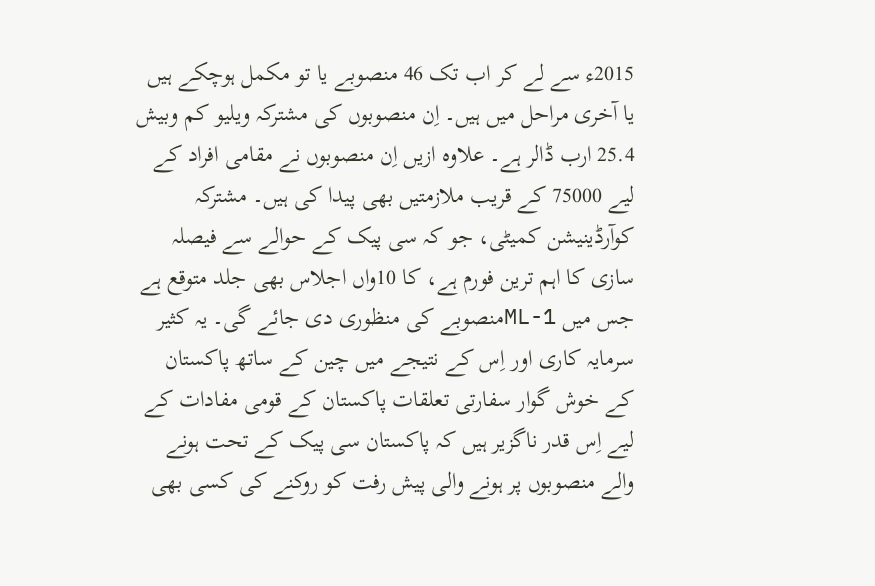2015ء سے لے کر اب تک 46 منصوبے یا تو مکمل ہوچکے ہیں یا آخری مراحل میں ہیں۔ اِن منصوبوں کی مشترکہ ویلیو کم وبیش 25.4 ارب ڈالر ہے۔ علاوہ ازیں اِن منصوبوں نے مقامی افراد کے لیے 75000 کے قریب ملازمتیں بھی پیدا کی ہیں۔ مشترکہ کوآرڈینیشن کمیٹی، جو کہ سی پیک کے حوالے سے فیصلہ سازی کا اہم ترین فورم ہے، کا 10واں اجلاس بھی جلد متوقع ہے جس میں ML-1منصوبے کی منظوری دی جائے گی۔ یہ کثیر سرمایہ کاری اور اِس کے نتیجے میں چین کے ساتھ پاکستان کے خوش گوار سفارتی تعلقات پاکستان کے قومی مفادات کے لیے اِس قدر ناگزیر ہیں کہ پاکستان سی پیک کے تحت ہونے والے منصوبوں پر ہونے والی پیش رفت کو روکنے کی کسی بھی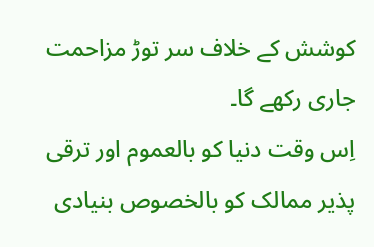کوشش کے خلاف سر توڑ مزاحمت جاری رکھے گا۔
اِس وقت دنیا کو بالعموم اور ترقی پذیر ممالک کو بالخصوص بنیادی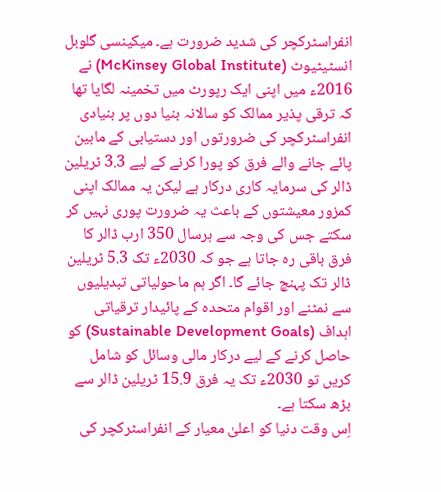انفراسٹرکچر کی شدید ضرورت ہے۔ میکینسی گلوبل انسٹیٹیوٹ (McKinsey Global Institute) نے 2016ء میں اپنی ایک رپورٹ میں تخمینہ لگایا تھا کہ ترقی پذیر ممالک کو سالانہ بنیا دوں پر بنیادی انفراسٹرکچر کی ضرورتوں اور دستیابی کے مابین پائے جانے والے فرق کو پورا کرنے کے لیے 3.3 ٹریلین ڈالر کی سرمایہ کاری درکار ہے لیکن یہ ممالک اپنی کمزور معیشتوں کے باعث یہ ضرورت پوری نہیں کر سکتے جس کی وجہ سے ہرسال 350 ارب ڈالر کا فرق باقی رہ جاتا ہے جو کہ 2030ء تک 5.3 ٹریلین ڈالر تک پہنچ جائے گا۔ اگر ہم ماحولیاتی تبدیلیوں سے نمٹنے اور اقوام متحدہ کے پائیدار ترقیاتی اہداف (Sustainable Development Goals) کو حاصل کرنے کے لیے درکار مالی وسائل کو شامل کریں تو 2030ء تک یہ فرق 15.9 ٹریلین ڈالر سے بڑھ سکتا ہے۔
اِس وقت دنیا کو اعلیٰ معیار کے انفراسٹرکچر کی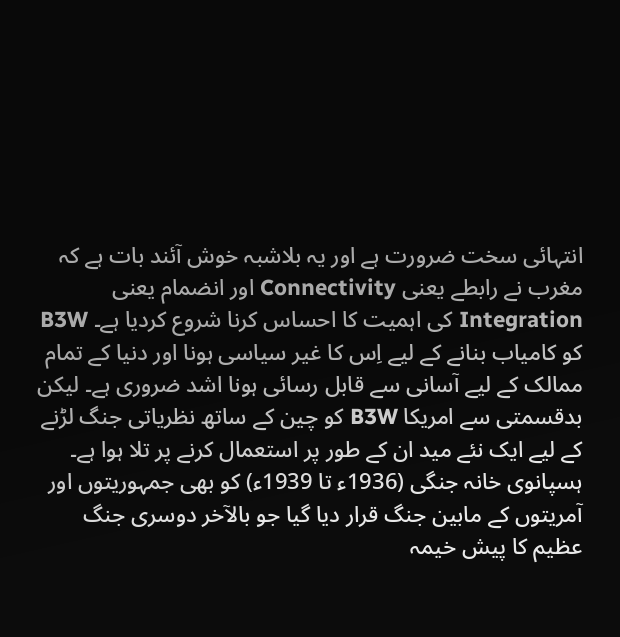انتہائی سخت ضرورت ہے اور یہ بلاشبہ خوش آئند بات ہے کہ مغرب نے رابطے یعنی Connectivity اور انضمام یعنی Integration کی اہمیت کا احساس کرنا شروع کردیا ہے۔ B3W کو کامیاب بنانے کے لیے اِس کا غیر سیاسی ہونا اور دنیا کے تمام ممالک کے لیے آسانی سے قابل رسائی ہونا اشد ضروری ہے۔ لیکن بدقسمتی سے امریکا B3W کو چین کے ساتھ نظریاتی جنگ لڑنے کے لیے ایک نئے مید ان کے طور پر استعمال کرنے پر تلا ہوا ہے۔ ہسپانوی خانہ جنگی (1936ء تا 1939ء) کو بھی جمہوریتوں اور آمریتوں کے مابین جنگ قرار دیا گیا جو بالآخر دوسری جنگ عظیم کا پیش خیمہ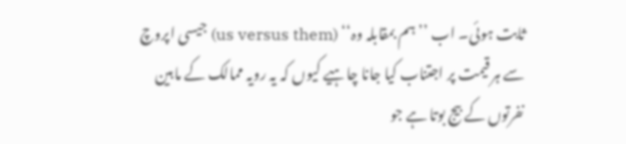ثابت ہوئی۔ اب ’’ ہم بمقابلہ وہ‘‘ (us versus them) جیسی اپروچ سے ہر قیمت پر اجتناب کیا جانا چاہیے کیوں کہ یہ رویہ ممالک کے مابین نفرتوں کے بیج بوتا ہے جو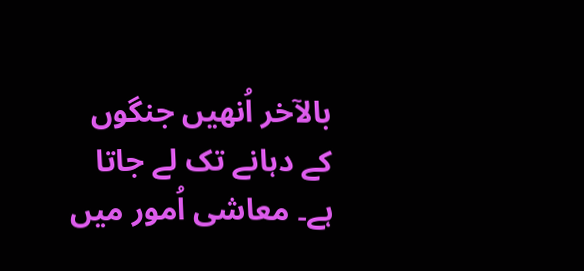بالآخر اُنھیں جنگوں کے دہانے تک لے جاتا ہے۔ معاشی اُمور میں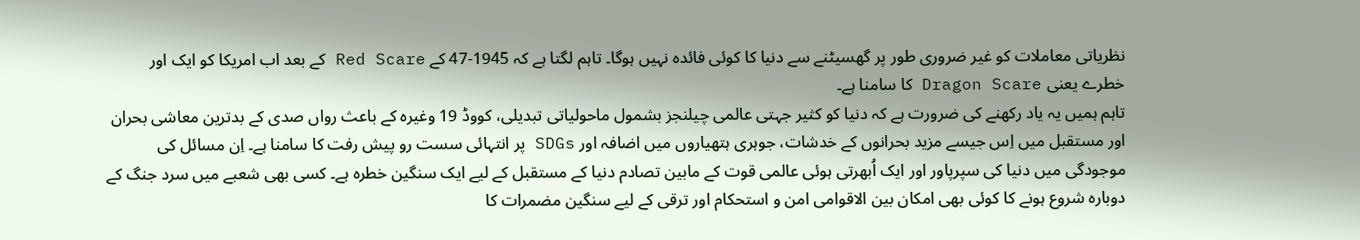نظریاتی معاملات کو غیر ضروری طور پر گھسیٹنے سے دنیا کا کوئی فائدہ نہیں ہوگا۔ تاہم لگتا ہے کہ 1945-47 کے Red Scare کے بعد اب امریکا کو ایک اور خطرے یعنی Dragon Scare کا سامنا ہے۔
تاہم ہمیں یہ یاد رکھنے کی ضرورت ہے کہ دنیا کو کثیر جہتی عالمی چیلنجز بشمول ماحولیاتی تبدیلی، کووڈ 19 وغیرہ کے باعث رواں صدی کے بدترین معاشی بحران اور مستقبل میں اِس جیسے مزید بحرانوں کے خدشات، جوہری ہتھیاروں میں اضافہ اور SDGs پر انتہائی سست رو پیش رفت کا سامنا ہے۔ اِن مسائل کی موجودگی میں دنیا کی سپرپاور اور ایک اُبھرتی ہوئی عالمی قوت کے مابین تصادم دنیا کے مستقبل کے لیے ایک سنگین خطرہ ہے۔ کسی بھی شعبے میں سرد جنگ کے دوبارہ شروع ہونے کا کوئی بھی امکان بین الاقوامی امن و استحکام اور ترقی کے لیے سنگین مضمرات کا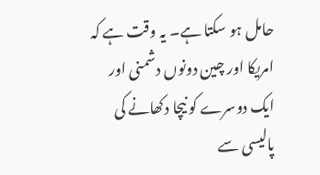حامل ہو سکتا ہے۔ یہ وقت ہے کہ امریکا اور چین دونوں دشمنی اور ایک دوسرے کو نیچا دکھانے کی پالیسی سے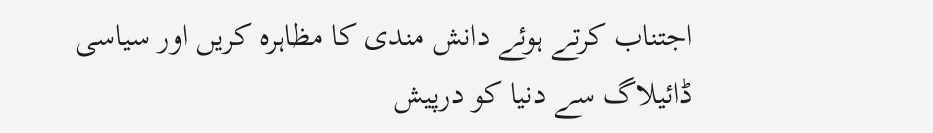اجتناب کرتے ہوئے دانش مندی کا مظاہرہ کریں اور سیاسی ڈائیلاگ سے دنیا کو درپیش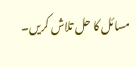مسائل کا حل تلاش کریں۔